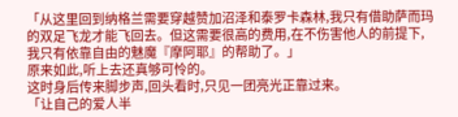「从这里回到纳格兰需要穿越赞加沼泽和泰罗卡森林,我只有借助萨而玛的双足飞龙才能飞回去。但这需要很高的费用,在不伤害他人的前提下,我只有依靠自由的魅魔『摩阿耶』的帮助了。」
原来如此,听上去还真够可怜的。
这时身后传来脚步声,回头看时,只见一团亮光正靠过来。
「让自己的爱人半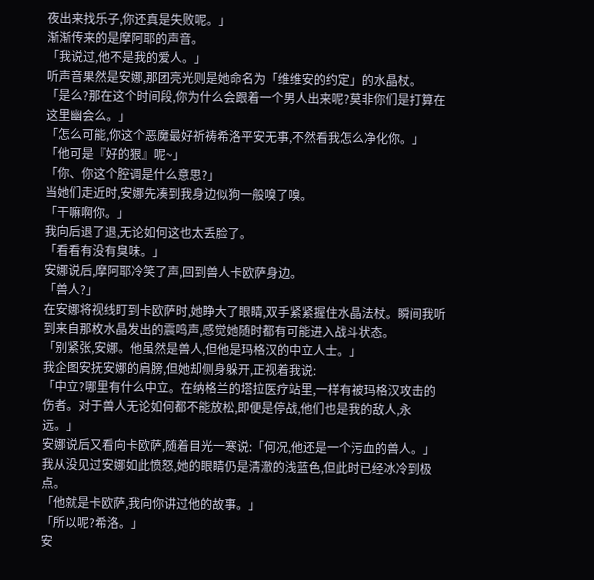夜出来找乐子,你还真是失败呢。」
渐渐传来的是摩阿耶的声音。
「我说过,他不是我的爱人。」
听声音果然是安娜,那团亮光则是她命名为「维维安的约定」的水晶杖。
「是么?那在这个时间段,你为什么会跟着一个男人出来呢?莫非你们是打算在这里幽会么。」
「怎么可能,你这个恶魔最好祈祷希洛平安无事,不然看我怎么净化你。」
「他可是『好的狠』呢~」
「你、你这个腔调是什么意思?」
当她们走近时,安娜先凑到我身边似狗一般嗅了嗅。
「干嘛啊你。」
我向后退了退,无论如何这也太丢脸了。
「看看有没有臭味。」
安娜说后,摩阿耶冷笑了声,回到兽人卡欧萨身边。
「兽人?」
在安娜将视线盯到卡欧萨时,她睁大了眼睛,双手紧紧握住水晶法杖。瞬间我听到来自那枚水晶发出的震鸣声,感觉她随时都有可能进入战斗状态。
「别紧张,安娜。他虽然是兽人,但他是玛格汉的中立人士。」
我企图安抚安娜的肩膀,但她却侧身躲开,正视着我说:
「中立?哪里有什么中立。在纳格兰的塔拉医疗站里,一样有被玛格汉攻击的伤者。对于兽人无论如何都不能放松,即便是停战,他们也是我的敌人,永远。」
安娜说后又看向卡欧萨,随着目光一寒说:「何况,他还是一个污血的兽人。」
我从没见过安娜如此愤怒,她的眼睛仍是清澈的浅蓝色,但此时已经冰冷到极点。
「他就是卡欧萨,我向你讲过他的故事。」
「所以呢?希洛。」
安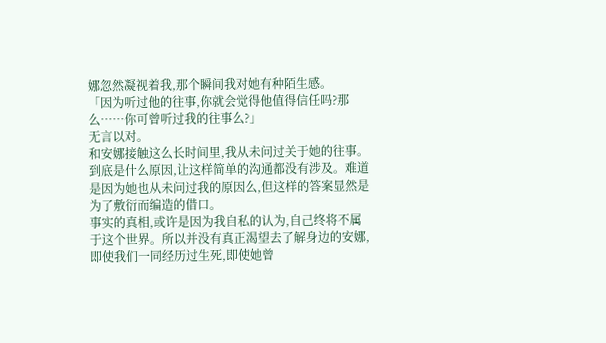娜忽然凝视着我,那个瞬间我对她有种陌生感。
「因为听过他的往事,你就会觉得他值得信任吗?那么……你可曾听过我的往事么?」
无言以对。
和安娜接触这么长时间里,我从未问过关于她的往事。到底是什么原因,让这样简单的沟通都没有涉及。难道是因为她也从未问过我的原因么,但这样的答案显然是为了敷衍而编造的借口。
事实的真相,或许是因为我自私的认为,自己终将不属于这个世界。所以并没有真正渴望去了解身边的安娜,即使我们一同经历过生死,即使她曾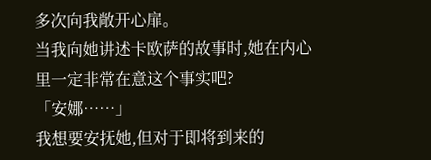多次向我敞开心扉。
当我向她讲述卡欧萨的故事时,她在内心里一定非常在意这个事实吧?
「安娜……」
我想要安抚她,但对于即将到来的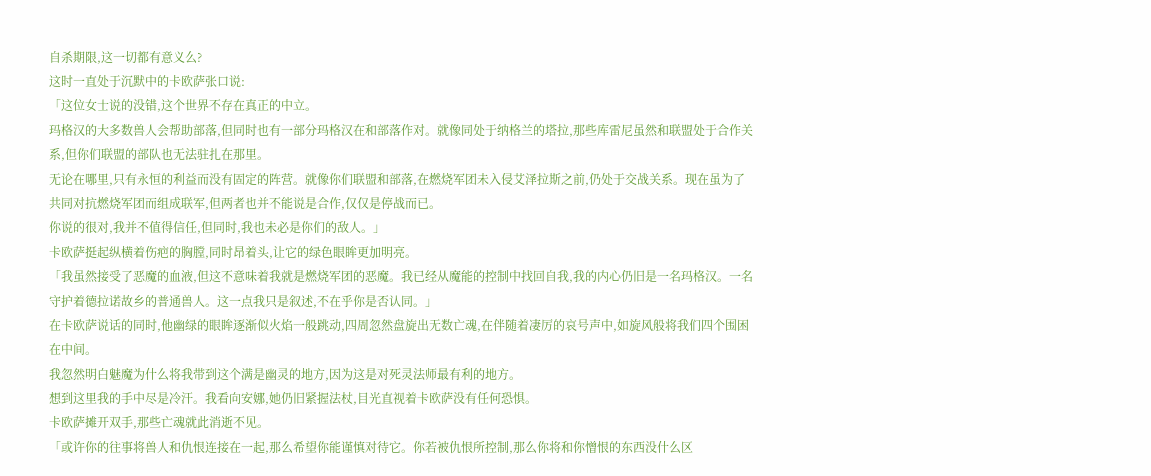自杀期限,这一切都有意义么?
这时一直处于沉默中的卡欧萨张口说:
「这位女士说的没错,这个世界不存在真正的中立。
玛格汉的大多数兽人会帮助部落,但同时也有一部分玛格汉在和部落作对。就像同处于纳格兰的塔拉,那些库雷尼虽然和联盟处于合作关系,但你们联盟的部队也无法驻扎在那里。
无论在哪里,只有永恒的利益而没有固定的阵营。就像你们联盟和部落,在燃烧军团未入侵艾泽拉斯之前,仍处于交战关系。现在虽为了共同对抗燃烧军团而组成联军,但两者也并不能说是合作,仅仅是停战而已。
你说的很对,我并不值得信任,但同时,我也未必是你们的敌人。」
卡欧萨挺起纵横着伤疤的胸膛,同时昂着头,让它的绿色眼眸更加明亮。
「我虽然接受了恶魔的血液,但这不意味着我就是燃烧军团的恶魔。我已经从魔能的控制中找回自我,我的内心仍旧是一名玛格汉。一名守护着德拉诺故乡的普通兽人。这一点我只是叙述,不在乎你是否认同。」
在卡欧萨说话的同时,他幽绿的眼眸逐渐似火焰一般跳动,四周忽然盘旋出无数亡魂,在伴随着凄厉的哀号声中,如旋风般将我们四个围困在中间。
我忽然明白魅魔为什么将我带到这个满是幽灵的地方,因为这是对死灵法师最有利的地方。
想到这里我的手中尽是冷汗。我看向安娜,她仍旧紧握法杖,目光直视着卡欧萨没有任何恐惧。
卡欧萨摊开双手,那些亡魂就此消逝不见。
「或许你的往事将兽人和仇恨连接在一起,那么希望你能谨慎对待它。你若被仇恨所控制,那么你将和你憎恨的东西没什么区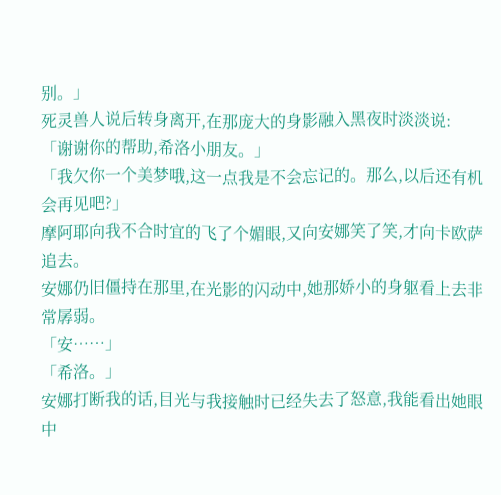别。」
死灵兽人说后转身离开,在那庞大的身影融入黑夜时淡淡说:
「谢谢你的帮助,希洛小朋友。」
「我欠你一个美梦哦,这一点我是不会忘记的。那么,以后还有机会再见吧?」
摩阿耶向我不合时宜的飞了个媚眼,又向安娜笑了笑,才向卡欧萨追去。
安娜仍旧僵持在那里,在光影的闪动中,她那娇小的身躯看上去非常孱弱。
「安……」
「希洛。」
安娜打断我的话,目光与我接触时已经失去了怒意,我能看出她眼中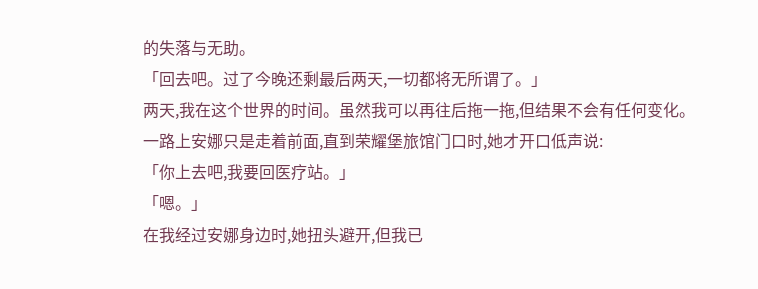的失落与无助。
「回去吧。过了今晚还剩最后两天,一切都将无所谓了。」
两天,我在这个世界的时间。虽然我可以再往后拖一拖,但结果不会有任何变化。
一路上安娜只是走着前面,直到荣耀堡旅馆门口时,她才开口低声说:
「你上去吧,我要回医疗站。」
「嗯。」
在我经过安娜身边时,她扭头避开,但我已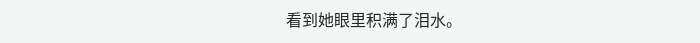看到她眼里积满了泪水。